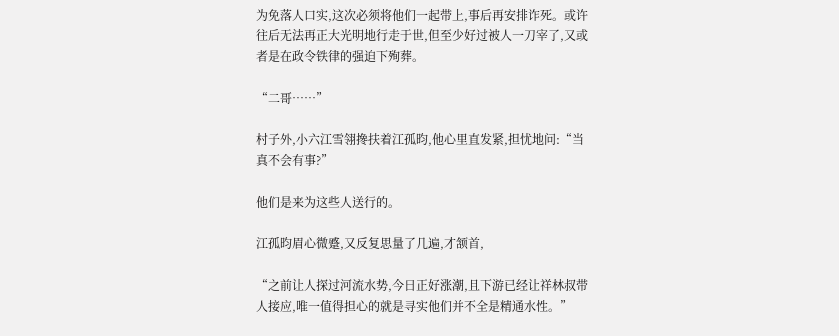为免落人口实,这次必须将他们一起带上,事后再安排诈死。或许往后无法再正大光明地行走于世,但至少好过被人一刀宰了,又或者是在政令铁律的强迫下殉葬。

“二哥……”

村子外,小六江雪翎搀扶着江孤昀,他心里直发紧,担忧地问:“当真不会有事?”

他们是来为这些人送行的。

江孤昀眉心微蹙,又反复思量了几遍,才颔首,

“之前让人探过河流水势,今日正好涨潮,且下游已经让祥林叔带人接应,唯一值得担心的就是寻实他们并不全是精通水性。”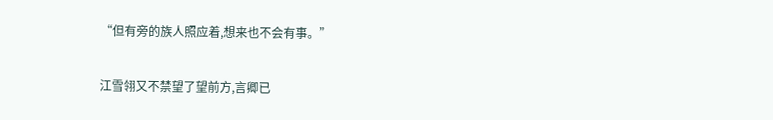“但有旁的族人照应着,想来也不会有事。”

江雪翎又不禁望了望前方,言卿已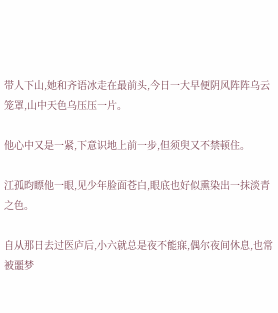带人下山,她和齐语冰走在最前头,今日一大早便阴风阵阵乌云笼罩,山中天色乌压压一片。

他心中又是一紧,下意识地上前一步,但须臾又不禁顿住。

江孤昀瞟他一眼,见少年脸面苍白,眼底也好似熏染出一抹淡青之色。

自从那日去过医庐后,小六就总是夜不能寐,偶尔夜间休息,也常被噩梦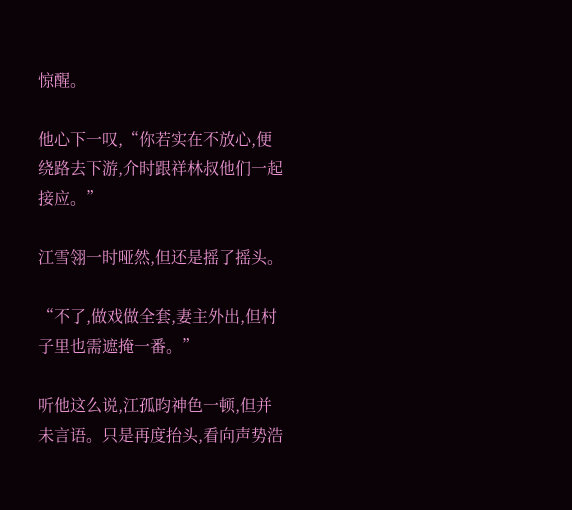惊醒。

他心下一叹,“你若实在不放心,便绕路去下游,介时跟祥林叔他们一起接应。”

江雪翎一时哑然,但还是摇了摇头。

“不了,做戏做全套,妻主外出,但村子里也需遮掩一番。”

听他这么说,江孤昀神色一顿,但并未言语。只是再度抬头,看向声势浩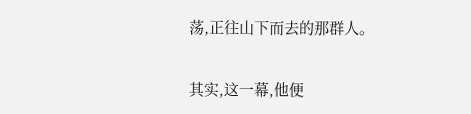荡,正往山下而去的那群人。

其实,这一幕,他便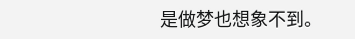是做梦也想象不到。